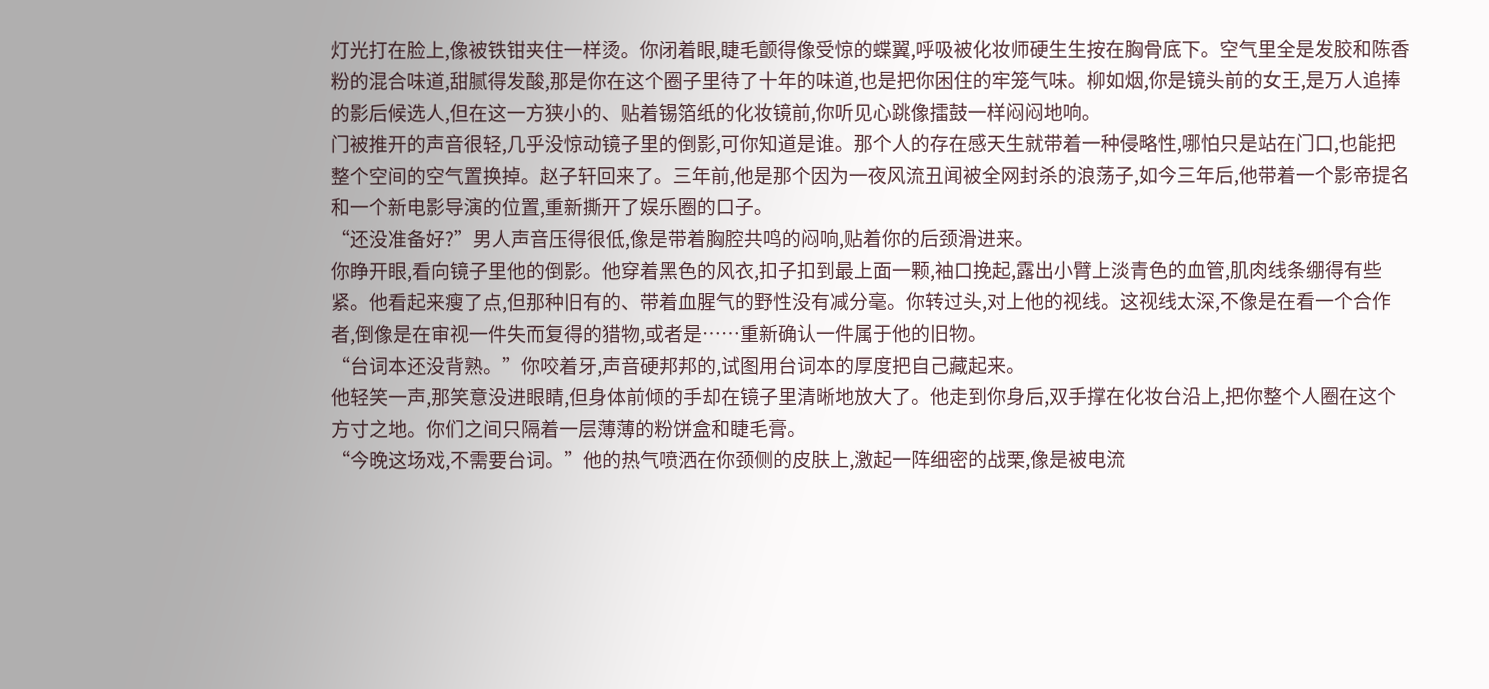灯光打在脸上,像被铁钳夹住一样烫。你闭着眼,睫毛颤得像受惊的蝶翼,呼吸被化妆师硬生生按在胸骨底下。空气里全是发胶和陈香粉的混合味道,甜腻得发酸,那是你在这个圈子里待了十年的味道,也是把你困住的牢笼气味。柳如烟,你是镜头前的女王,是万人追捧的影后候选人,但在这一方狭小的、贴着锡箔纸的化妆镜前,你听见心跳像擂鼓一样闷闷地响。
门被推开的声音很轻,几乎没惊动镜子里的倒影,可你知道是谁。那个人的存在感天生就带着一种侵略性,哪怕只是站在门口,也能把整个空间的空气置换掉。赵子轩回来了。三年前,他是那个因为一夜风流丑闻被全网封杀的浪荡子,如今三年后,他带着一个影帝提名和一个新电影导演的位置,重新撕开了娱乐圈的口子。
“还没准备好?”男人声音压得很低,像是带着胸腔共鸣的闷响,贴着你的后颈滑进来。
你睁开眼,看向镜子里他的倒影。他穿着黑色的风衣,扣子扣到最上面一颗,袖口挽起,露出小臂上淡青色的血管,肌肉线条绷得有些紧。他看起来瘦了点,但那种旧有的、带着血腥气的野性没有减分毫。你转过头,对上他的视线。这视线太深,不像是在看一个合作者,倒像是在审视一件失而复得的猎物,或者是……重新确认一件属于他的旧物。
“台词本还没背熟。”你咬着牙,声音硬邦邦的,试图用台词本的厚度把自己藏起来。
他轻笑一声,那笑意没进眼睛,但身体前倾的手却在镜子里清晰地放大了。他走到你身后,双手撑在化妆台沿上,把你整个人圈在这个方寸之地。你们之间只隔着一层薄薄的粉饼盒和睫毛膏。
“今晚这场戏,不需要台词。”他的热气喷洒在你颈侧的皮肤上,激起一阵细密的战栗,像是被电流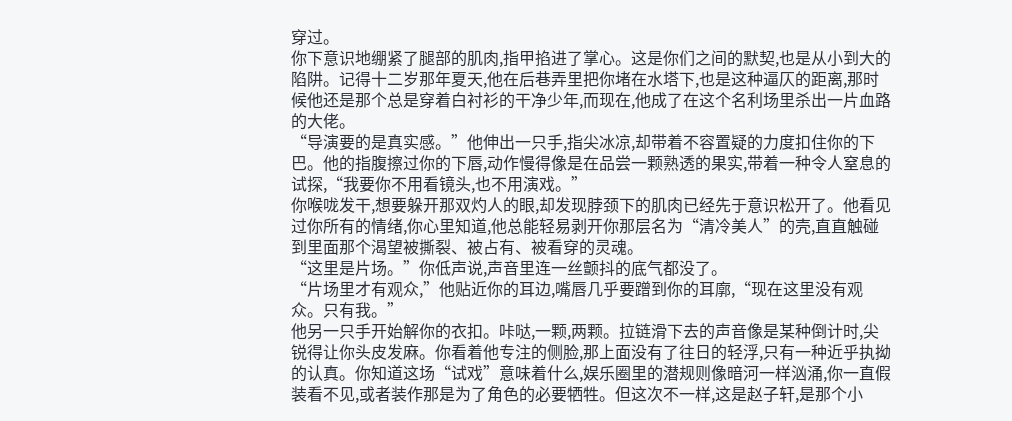穿过。
你下意识地绷紧了腿部的肌肉,指甲掐进了掌心。这是你们之间的默契,也是从小到大的陷阱。记得十二岁那年夏天,他在后巷弄里把你堵在水塔下,也是这种逼仄的距离,那时候他还是那个总是穿着白衬衫的干净少年,而现在,他成了在这个名利场里杀出一片血路的大佬。
“导演要的是真实感。”他伸出一只手,指尖冰凉,却带着不容置疑的力度扣住你的下巴。他的指腹擦过你的下唇,动作慢得像是在品尝一颗熟透的果实,带着一种令人窒息的试探,“我要你不用看镜头,也不用演戏。”
你喉咙发干,想要躲开那双灼人的眼,却发现脖颈下的肌肉已经先于意识松开了。他看见过你所有的情绪,你心里知道,他总能轻易剥开你那层名为“清冷美人”的壳,直直触碰到里面那个渴望被撕裂、被占有、被看穿的灵魂。
“这里是片场。”你低声说,声音里连一丝颤抖的底气都没了。
“片场里才有观众,”他贴近你的耳边,嘴唇几乎要蹭到你的耳廓,“现在这里没有观众。只有我。”
他另一只手开始解你的衣扣。咔哒,一颗,两颗。拉链滑下去的声音像是某种倒计时,尖锐得让你头皮发麻。你看着他专注的侧脸,那上面没有了往日的轻浮,只有一种近乎执拗的认真。你知道这场“试戏”意味着什么,娱乐圈里的潜规则像暗河一样汹涌,你一直假装看不见,或者装作那是为了角色的必要牺牲。但这次不一样,这是赵子轩,是那个小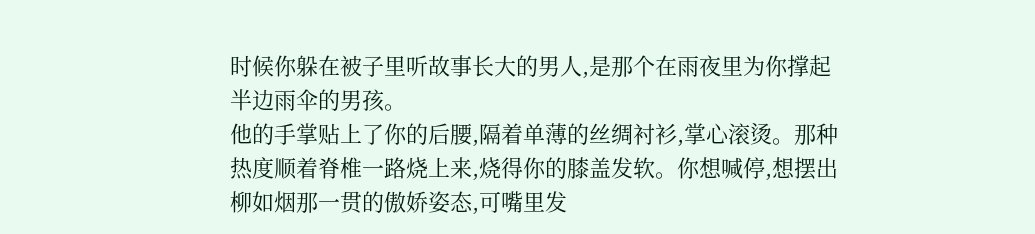时候你躲在被子里听故事长大的男人,是那个在雨夜里为你撑起半边雨伞的男孩。
他的手掌贴上了你的后腰,隔着单薄的丝绸衬衫,掌心滚烫。那种热度顺着脊椎一路烧上来,烧得你的膝盖发软。你想喊停,想摆出柳如烟那一贯的傲娇姿态,可嘴里发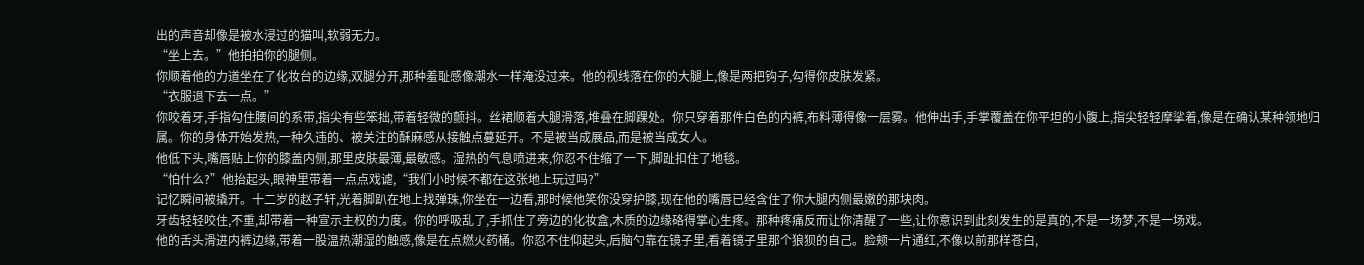出的声音却像是被水浸过的猫叫,软弱无力。
“坐上去。”他拍拍你的腿侧。
你顺着他的力道坐在了化妆台的边缘,双腿分开,那种羞耻感像潮水一样淹没过来。他的视线落在你的大腿上,像是两把钩子,勾得你皮肤发紧。
“衣服退下去一点。”
你咬着牙,手指勾住腰间的系带,指尖有些笨拙,带着轻微的颤抖。丝裙顺着大腿滑落,堆叠在脚踝处。你只穿着那件白色的内裤,布料薄得像一层雾。他伸出手,手掌覆盖在你平坦的小腹上,指尖轻轻摩挲着,像是在确认某种领地归属。你的身体开始发热,一种久违的、被关注的酥麻感从接触点蔓延开。不是被当成展品,而是被当成女人。
他低下头,嘴唇贴上你的膝盖内侧,那里皮肤最薄,最敏感。湿热的气息喷进来,你忍不住缩了一下,脚趾扣住了地毯。
“怕什么?”他抬起头,眼神里带着一点点戏谑,“我们小时候不都在这张地上玩过吗?”
记忆瞬间被撬开。十二岁的赵子轩,光着脚趴在地上找弹珠,你坐在一边看,那时候他笑你没穿护膝,现在他的嘴唇已经含住了你大腿内侧最嫩的那块肉。
牙齿轻轻咬住,不重,却带着一种宣示主权的力度。你的呼吸乱了,手抓住了旁边的化妆盒,木质的边缘硌得掌心生疼。那种疼痛反而让你清醒了一些,让你意识到此刻发生的是真的,不是一场梦,不是一场戏。
他的舌头滑进内裤边缘,带着一股温热潮湿的触感,像是在点燃火药桶。你忍不住仰起头,后脑勺靠在镜子里,看着镜子里那个狼狈的自己。脸颊一片通红,不像以前那样苍白,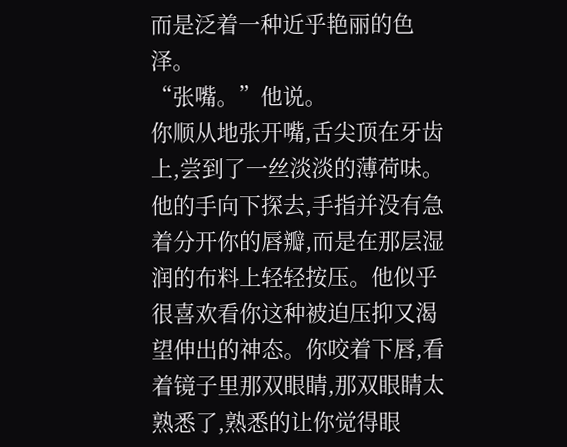而是泛着一种近乎艳丽的色泽。
“张嘴。”他说。
你顺从地张开嘴,舌尖顶在牙齿上,尝到了一丝淡淡的薄荷味。他的手向下探去,手指并没有急着分开你的唇瓣,而是在那层湿润的布料上轻轻按压。他似乎很喜欢看你这种被迫压抑又渴望伸出的神态。你咬着下唇,看着镜子里那双眼睛,那双眼睛太熟悉了,熟悉的让你觉得眼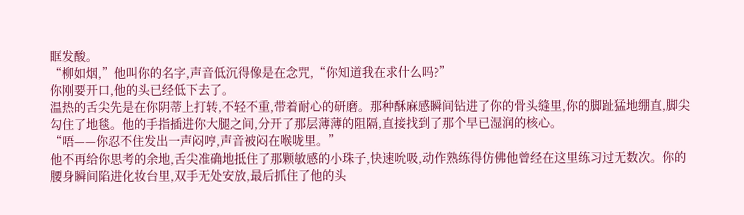眶发酸。
“柳如烟,”他叫你的名字,声音低沉得像是在念咒,“你知道我在求什么吗?”
你刚要开口,他的头已经低下去了。
温热的舌尖先是在你阴蒂上打转,不轻不重,带着耐心的研磨。那种酥麻感瞬间钻进了你的骨头缝里,你的脚趾猛地绷直,脚尖勾住了地毯。他的手指插进你大腿之间,分开了那层薄薄的阻隔,直接找到了那个早已湿润的核心。
“唔——你忍不住发出一声闷哼,声音被闷在喉咙里。”
他不再给你思考的余地,舌尖准确地抵住了那颗敏感的小珠子,快速吮吸,动作熟练得仿佛他曾经在这里练习过无数次。你的腰身瞬间陷进化妆台里,双手无处安放,最后抓住了他的头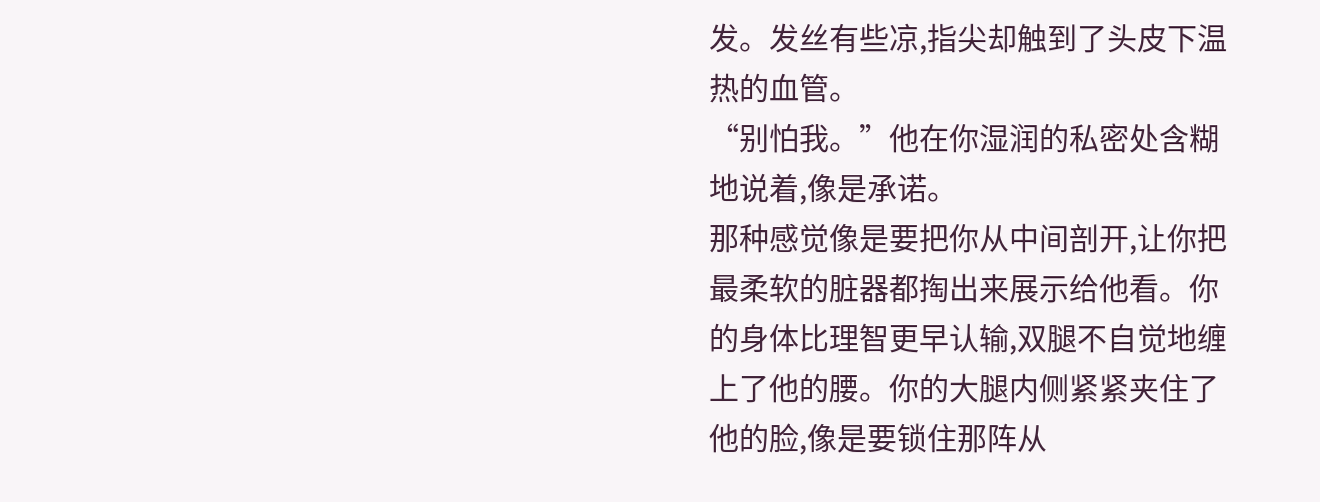发。发丝有些凉,指尖却触到了头皮下温热的血管。
“别怕我。”他在你湿润的私密处含糊地说着,像是承诺。
那种感觉像是要把你从中间剖开,让你把最柔软的脏器都掏出来展示给他看。你的身体比理智更早认输,双腿不自觉地缠上了他的腰。你的大腿内侧紧紧夹住了他的脸,像是要锁住那阵从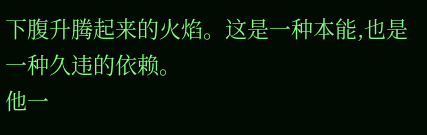下腹升腾起来的火焰。这是一种本能,也是一种久违的依赖。
他一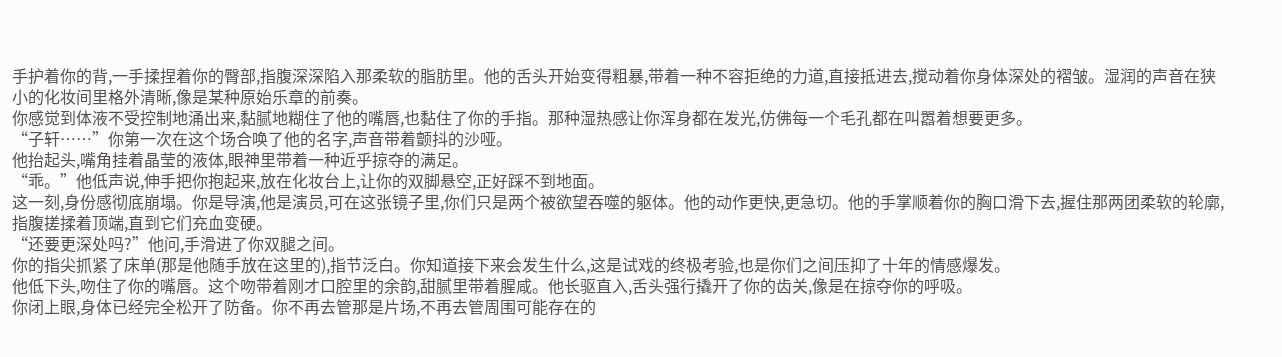手护着你的背,一手揉捏着你的臀部,指腹深深陷入那柔软的脂肪里。他的舌头开始变得粗暴,带着一种不容拒绝的力道,直接抵进去,搅动着你身体深处的褶皱。湿润的声音在狭小的化妆间里格外清晰,像是某种原始乐章的前奏。
你感觉到体液不受控制地涌出来,黏腻地糊住了他的嘴唇,也黏住了你的手指。那种湿热感让你浑身都在发光,仿佛每一个毛孔都在叫嚣着想要更多。
“子轩……”你第一次在这个场合唤了他的名字,声音带着颤抖的沙哑。
他抬起头,嘴角挂着晶莹的液体,眼神里带着一种近乎掠夺的满足。
“乖。”他低声说,伸手把你抱起来,放在化妆台上,让你的双脚悬空,正好踩不到地面。
这一刻,身份感彻底崩塌。你是导演,他是演员,可在这张镜子里,你们只是两个被欲望吞噬的躯体。他的动作更快,更急切。他的手掌顺着你的胸口滑下去,握住那两团柔软的轮廓,指腹搓揉着顶端,直到它们充血变硬。
“还要更深处吗?”他问,手滑进了你双腿之间。
你的指尖抓紧了床单(那是他随手放在这里的),指节泛白。你知道接下来会发生什么,这是试戏的终极考验,也是你们之间压抑了十年的情感爆发。
他低下头,吻住了你的嘴唇。这个吻带着刚才口腔里的余韵,甜腻里带着腥咸。他长驱直入,舌头强行撬开了你的齿关,像是在掠夺你的呼吸。
你闭上眼,身体已经完全松开了防备。你不再去管那是片场,不再去管周围可能存在的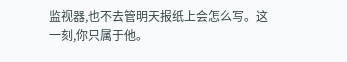监视器,也不去管明天报纸上会怎么写。这一刻,你只属于他。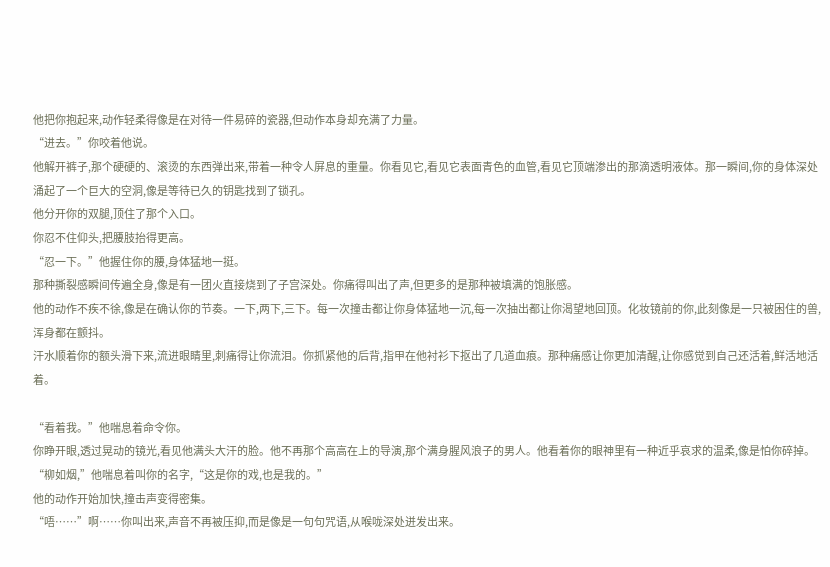他把你抱起来,动作轻柔得像是在对待一件易碎的瓷器,但动作本身却充满了力量。
“进去。”你咬着他说。
他解开裤子,那个硬硬的、滚烫的东西弹出来,带着一种令人屏息的重量。你看见它,看见它表面青色的血管,看见它顶端渗出的那滴透明液体。那一瞬间,你的身体深处涌起了一个巨大的空洞,像是等待已久的钥匙找到了锁孔。
他分开你的双腿,顶住了那个入口。
你忍不住仰头,把腰肢抬得更高。
“忍一下。”他握住你的腰,身体猛地一挺。
那种撕裂感瞬间传遍全身,像是有一团火直接烧到了子宫深处。你痛得叫出了声,但更多的是那种被填满的饱胀感。
他的动作不疾不徐,像是在确认你的节奏。一下,两下,三下。每一次撞击都让你身体猛地一沉,每一次抽出都让你渴望地回顶。化妆镜前的你,此刻像是一只被困住的兽,浑身都在颤抖。
汗水顺着你的额头滑下来,流进眼睛里,刺痛得让你流泪。你抓紧他的后背,指甲在他衬衫下抠出了几道血痕。那种痛感让你更加清醒,让你感觉到自己还活着,鲜活地活着。

“看着我。”他喘息着命令你。
你睁开眼,透过晃动的镜光,看见他满头大汗的脸。他不再那个高高在上的导演,那个满身腥风浪子的男人。他看着你的眼神里有一种近乎哀求的温柔,像是怕你碎掉。
“柳如烟,”他喘息着叫你的名字,“这是你的戏,也是我的。”
他的动作开始加快,撞击声变得密集。
“唔……”啊……你叫出来,声音不再被压抑,而是像是一句句咒语,从喉咙深处迸发出来。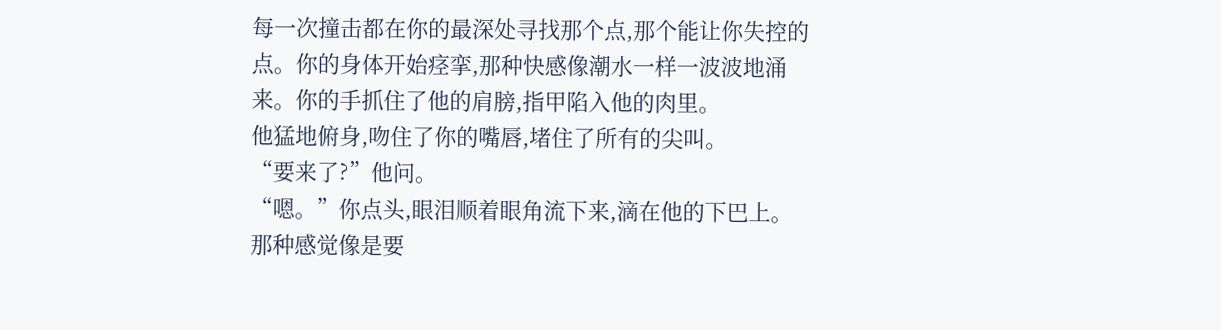每一次撞击都在你的最深处寻找那个点,那个能让你失控的点。你的身体开始痉挛,那种快感像潮水一样一波波地涌来。你的手抓住了他的肩膀,指甲陷入他的肉里。
他猛地俯身,吻住了你的嘴唇,堵住了所有的尖叫。
“要来了?”他问。
“嗯。”你点头,眼泪顺着眼角流下来,滴在他的下巴上。
那种感觉像是要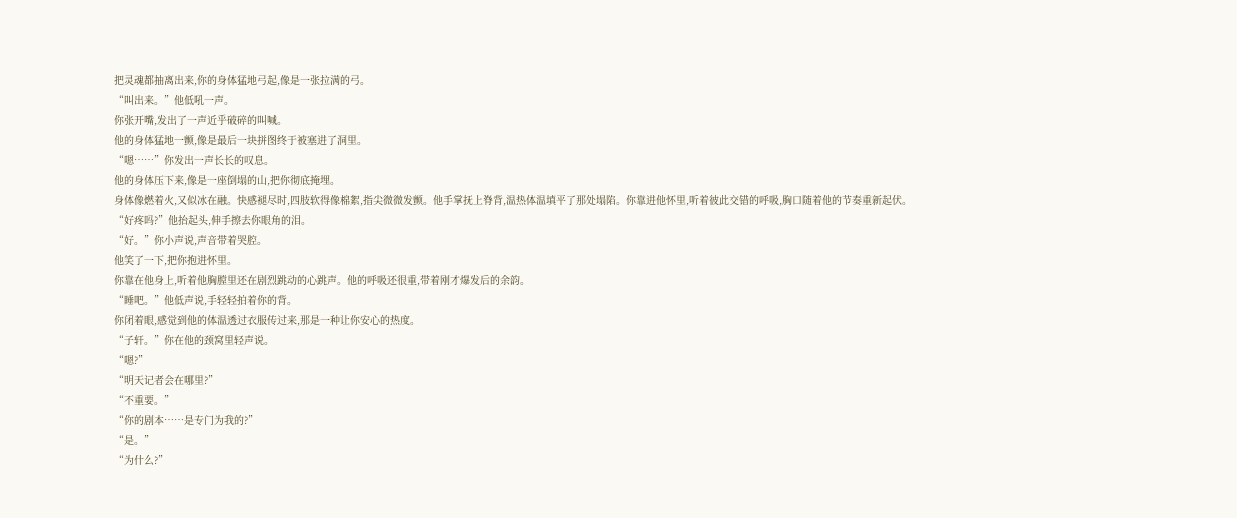把灵魂都抽离出来,你的身体猛地弓起,像是一张拉满的弓。
“叫出来。”他低吼一声。
你张开嘴,发出了一声近乎破碎的叫喊。
他的身体猛地一颤,像是最后一块拼图终于被塞进了洞里。
“嗯……”你发出一声长长的叹息。
他的身体压下来,像是一座倒塌的山,把你彻底掩埋。
身体像燃着火,又似冰在融。快感褪尽时,四肢软得像棉絮,指尖微微发颤。他手掌抚上脊背,温热体温填平了那处塌陷。你靠进他怀里,听着彼此交错的呼吸,胸口随着他的节奏重新起伏。
“好疼吗?”他抬起头,伸手擦去你眼角的泪。
“好。”你小声说,声音带着哭腔。
他笑了一下,把你抱进怀里。
你靠在他身上,听着他胸膛里还在剧烈跳动的心跳声。他的呼吸还很重,带着刚才爆发后的余韵。
“睡吧。”他低声说,手轻轻拍着你的背。
你闭着眼,感觉到他的体温透过衣服传过来,那是一种让你安心的热度。
“子轩。”你在他的颈窝里轻声说。
“嗯?”
“明天记者会在哪里?”
“不重要。”
“你的剧本……是专门为我的?”
“是。”
“为什么?”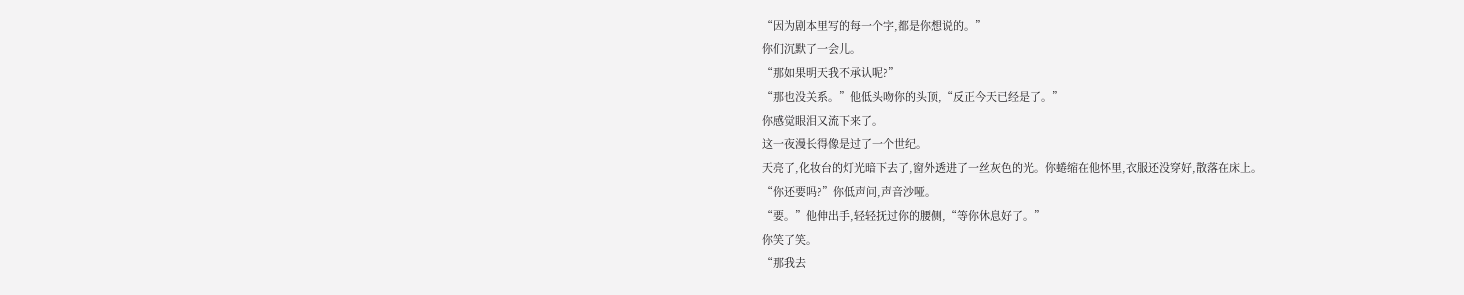“因为剧本里写的每一个字,都是你想说的。”
你们沉默了一会儿。
“那如果明天我不承认呢?”
“那也没关系。”他低头吻你的头顶,“反正今天已经是了。”
你感觉眼泪又流下来了。
这一夜漫长得像是过了一个世纪。
天亮了,化妆台的灯光暗下去了,窗外透进了一丝灰色的光。你蜷缩在他怀里,衣服还没穿好,散落在床上。
“你还要吗?”你低声问,声音沙哑。
“要。”他伸出手,轻轻抚过你的腰侧,“等你休息好了。”
你笑了笑。
“那我去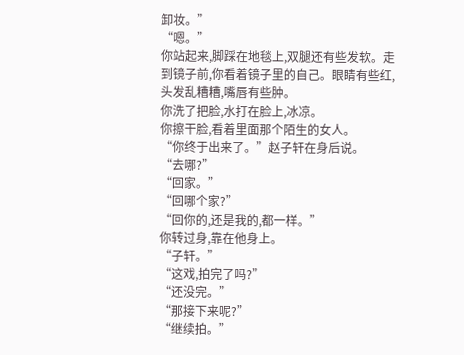卸妆。”
“嗯。”
你站起来,脚踩在地毯上,双腿还有些发软。走到镜子前,你看着镜子里的自己。眼睛有些红,头发乱糟糟,嘴唇有些肿。
你洗了把脸,水打在脸上,冰凉。
你擦干脸,看着里面那个陌生的女人。
“你终于出来了。”赵子轩在身后说。
“去哪?”
“回家。”
“回哪个家?”
“回你的,还是我的,都一样。”
你转过身,靠在他身上。
“子轩。”
“这戏,拍完了吗?”
“还没完。”
“那接下来呢?”
“继续拍。”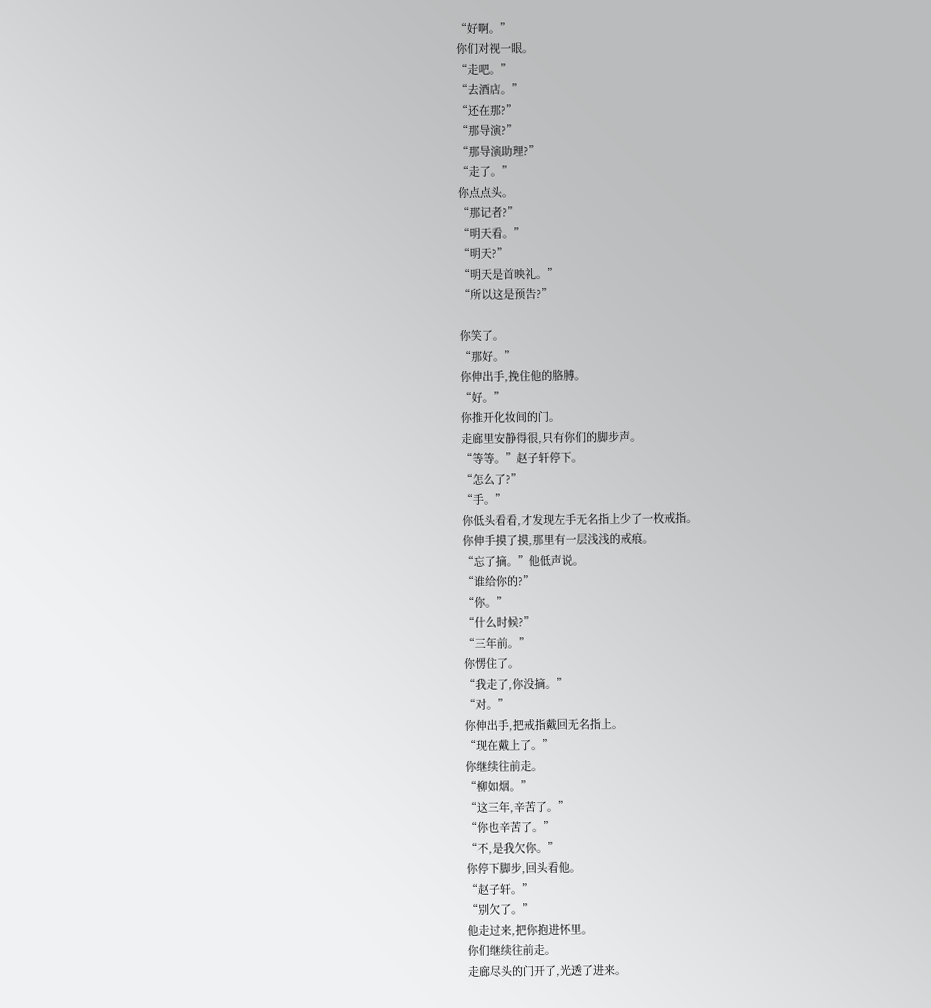“好啊。”
你们对视一眼。
“走吧。”
“去酒店。”
“还在那?”
“那导演?”
“那导演助理?”
“走了。”
你点点头。
“那记者?”
“明天看。”
“明天?”
“明天是首映礼。”
“所以这是预告?”

你笑了。
“那好。”
你伸出手,挽住他的胳膊。
“好。”
你推开化妆间的门。
走廊里安静得很,只有你们的脚步声。
“等等。”赵子轩停下。
“怎么了?”
“手。”
你低头看看,才发现左手无名指上少了一枚戒指。
你伸手摸了摸,那里有一层浅浅的戒痕。
“忘了摘。”他低声说。
“谁给你的?”
“你。”
“什么时候?”
“三年前。”
你愣住了。
“我走了,你没摘。”
“对。”
你伸出手,把戒指戴回无名指上。
“现在戴上了。”
你继续往前走。
“柳如烟。”
“这三年,辛苦了。”
“你也辛苦了。”
“不,是我欠你。”
你停下脚步,回头看他。
“赵子轩。”
“别欠了。”
他走过来,把你抱进怀里。
你们继续往前走。
走廊尽头的门开了,光透了进来。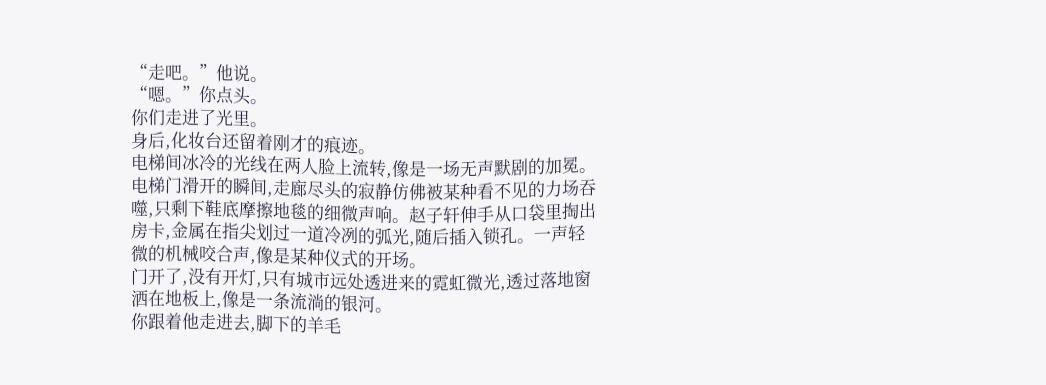“走吧。”他说。
“嗯。”你点头。
你们走进了光里。
身后,化妆台还留着刚才的痕迹。
电梯间冰冷的光线在两人脸上流转,像是一场无声默剧的加冕。电梯门滑开的瞬间,走廊尽头的寂静仿佛被某种看不见的力场吞噬,只剩下鞋底摩擦地毯的细微声响。赵子轩伸手从口袋里掏出房卡,金属在指尖划过一道冷冽的弧光,随后插入锁孔。一声轻微的机械咬合声,像是某种仪式的开场。
门开了,没有开灯,只有城市远处透进来的霓虹微光,透过落地窗洒在地板上,像是一条流淌的银河。
你跟着他走进去,脚下的羊毛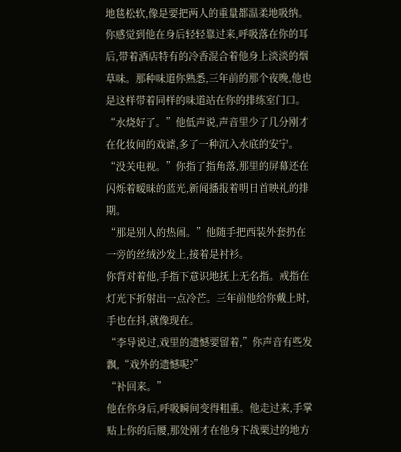地毯松软,像是要把两人的重量都温柔地吸纳。你感觉到他在身后轻轻靠过来,呼吸落在你的耳后,带着酒店特有的冷香混合着他身上淡淡的烟草味。那种味道你熟悉,三年前的那个夜晚,他也是这样带着同样的味道站在你的排练室门口。
“水烧好了。”他低声说,声音里少了几分刚才在化妆间的戏谑,多了一种沉入水底的安宁。
“没关电视。”你指了指角落,那里的屏幕还在闪烁着暧昧的蓝光,新闻播报着明日首映礼的排期。
“那是别人的热闹。”他随手把西装外套扔在一旁的丝绒沙发上,接着是衬衫。
你背对着他,手指下意识地抚上无名指。戒指在灯光下折射出一点冷芒。三年前他给你戴上时,手也在抖,就像现在。
“李导说过,戏里的遗憾要留着,”你声音有些发飘,“戏外的遗憾呢?”
“补回来。”
他在你身后,呼吸瞬间变得粗重。他走过来,手掌贴上你的后腰,那处刚才在他身下战栗过的地方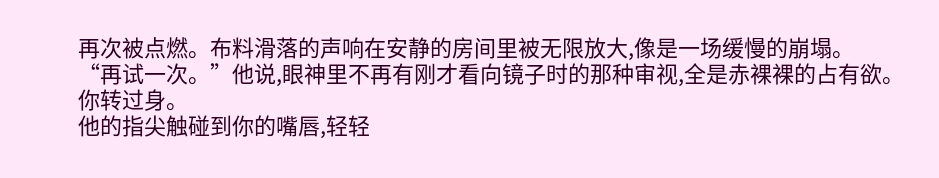再次被点燃。布料滑落的声响在安静的房间里被无限放大,像是一场缓慢的崩塌。
“再试一次。”他说,眼神里不再有刚才看向镜子时的那种审视,全是赤裸裸的占有欲。
你转过身。
他的指尖触碰到你的嘴唇,轻轻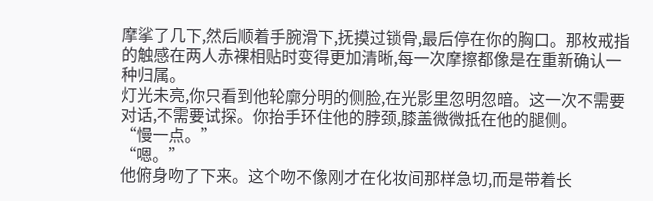摩挲了几下,然后顺着手腕滑下,抚摸过锁骨,最后停在你的胸口。那枚戒指的触感在两人赤裸相贴时变得更加清晰,每一次摩擦都像是在重新确认一种归属。
灯光未亮,你只看到他轮廓分明的侧脸,在光影里忽明忽暗。这一次不需要对话,不需要试探。你抬手环住他的脖颈,膝盖微微抵在他的腿侧。
“慢一点。”
“嗯。”
他俯身吻了下来。这个吻不像刚才在化妆间那样急切,而是带着长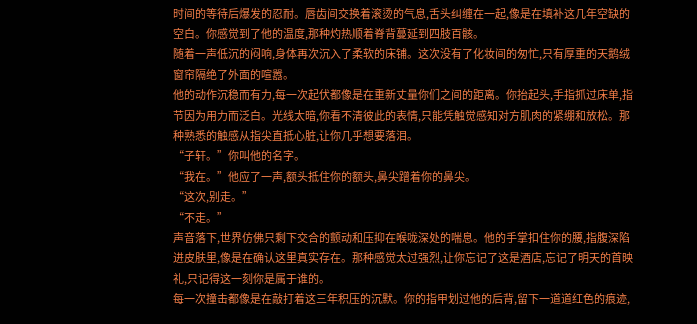时间的等待后爆发的忍耐。唇齿间交换着滚烫的气息,舌头纠缠在一起,像是在填补这几年空缺的空白。你感觉到了他的温度,那种灼热顺着脊背蔓延到四肢百骸。
随着一声低沉的闷响,身体再次沉入了柔软的床铺。这次没有了化妆间的匆忙,只有厚重的天鹅绒窗帘隔绝了外面的喧嚣。
他的动作沉稳而有力,每一次起伏都像是在重新丈量你们之间的距离。你抬起头,手指抓过床单,指节因为用力而泛白。光线太暗,你看不清彼此的表情,只能凭触觉感知对方肌肉的紧绷和放松。那种熟悉的触感从指尖直抵心脏,让你几乎想要落泪。
“子轩。”你叫他的名字。
“我在。”他应了一声,额头抵住你的额头,鼻尖蹭着你的鼻尖。
“这次,别走。”
“不走。”
声音落下,世界仿佛只剩下交合的颤动和压抑在喉咙深处的喘息。他的手掌扣住你的腰,指腹深陷进皮肤里,像是在确认这里真实存在。那种感觉太过强烈,让你忘记了这是酒店,忘记了明天的首映礼,只记得这一刻你是属于谁的。
每一次撞击都像是在敲打着这三年积压的沉默。你的指甲划过他的后背,留下一道道红色的痕迹,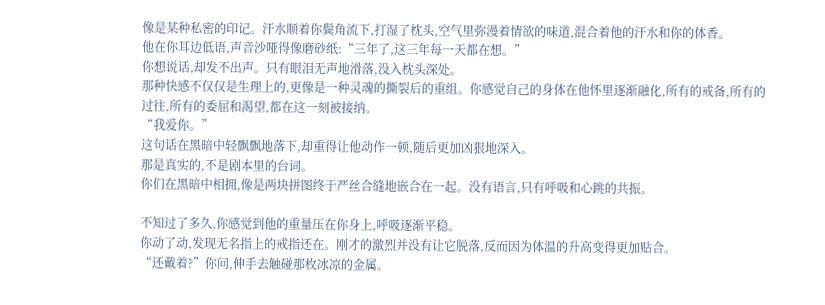像是某种私密的印记。汗水顺着你鬓角流下,打湿了枕头,空气里弥漫着情欲的味道,混合着他的汗水和你的体香。
他在你耳边低语,声音沙哑得像磨砂纸:“三年了,这三年每一天都在想。”
你想说话,却发不出声。只有眼泪无声地滑落,没入枕头深处。
那种快感不仅仅是生理上的,更像是一种灵魂的撕裂后的重组。你感觉自己的身体在他怀里逐渐融化,所有的戒备,所有的过往,所有的委屈和渴望,都在这一刻被接纳。
“我爱你。”
这句话在黑暗中轻飘飘地落下,却重得让他动作一顿,随后更加凶狠地深入。
那是真实的,不是剧本里的台词。
你们在黑暗中相拥,像是两块拼图终于严丝合缝地嵌合在一起。没有语言,只有呼吸和心跳的共振。

不知过了多久,你感觉到他的重量压在你身上,呼吸逐渐平稳。
你动了动,发现无名指上的戒指还在。刚才的激烈并没有让它脱落,反而因为体温的升高变得更加贴合。
“还戴着?”你问,伸手去触碰那枚冰凉的金属。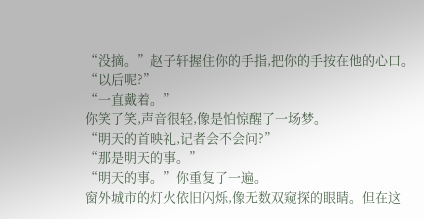“没摘。”赵子轩握住你的手指,把你的手按在他的心口。
“以后呢?”
“一直戴着。”
你笑了笑,声音很轻,像是怕惊醒了一场梦。
“明天的首映礼,记者会不会问?”
“那是明天的事。”
“明天的事。”你重复了一遍。
窗外城市的灯火依旧闪烁,像无数双窥探的眼睛。但在这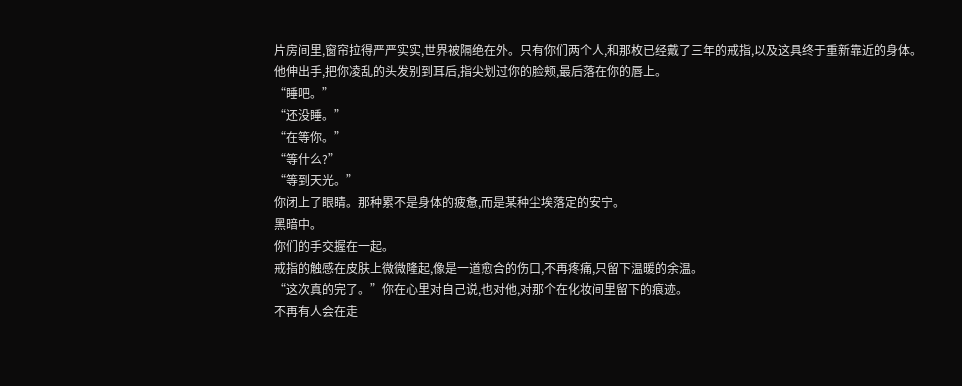片房间里,窗帘拉得严严实实,世界被隔绝在外。只有你们两个人,和那枚已经戴了三年的戒指,以及这具终于重新靠近的身体。
他伸出手,把你凌乱的头发别到耳后,指尖划过你的脸颊,最后落在你的唇上。
“睡吧。”
“还没睡。”
“在等你。”
“等什么?”
“等到天光。”
你闭上了眼睛。那种累不是身体的疲惫,而是某种尘埃落定的安宁。
黑暗中。
你们的手交握在一起。
戒指的触感在皮肤上微微隆起,像是一道愈合的伤口,不再疼痛,只留下温暖的余温。
“这次真的完了。”你在心里对自己说,也对他,对那个在化妆间里留下的痕迹。
不再有人会在走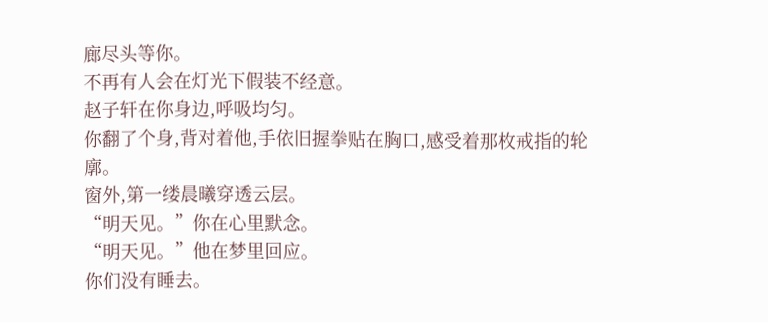廊尽头等你。
不再有人会在灯光下假装不经意。
赵子轩在你身边,呼吸均匀。
你翻了个身,背对着他,手依旧握拳贴在胸口,感受着那枚戒指的轮廓。
窗外,第一缕晨曦穿透云层。
“明天见。”你在心里默念。
“明天见。”他在梦里回应。
你们没有睡去。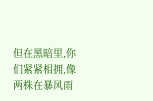但在黑暗里,你们紧紧相拥,像两株在暴风雨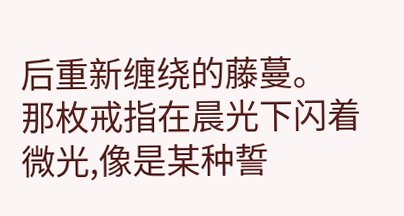后重新缠绕的藤蔓。
那枚戒指在晨光下闪着微光,像是某种誓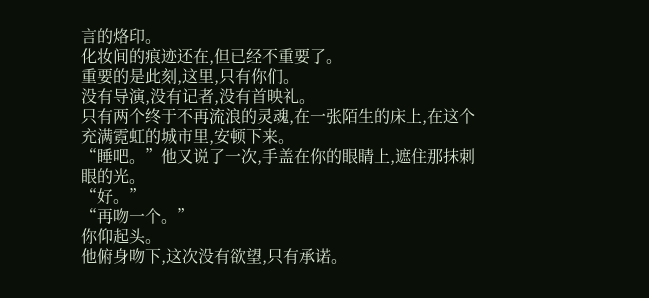言的烙印。
化妆间的痕迹还在,但已经不重要了。
重要的是此刻,这里,只有你们。
没有导演,没有记者,没有首映礼。
只有两个终于不再流浪的灵魂,在一张陌生的床上,在这个充满霓虹的城市里,安顿下来。
“睡吧。”他又说了一次,手盖在你的眼睛上,遮住那抹刺眼的光。
“好。”
“再吻一个。”
你仰起头。
他俯身吻下,这次没有欲望,只有承诺。